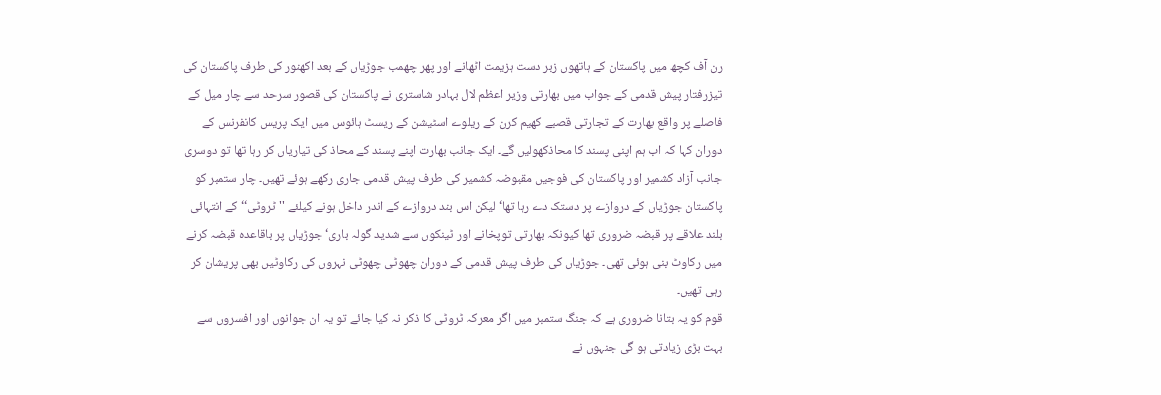رن آف کچھ میں پاکستان کے ہاتھوں زبر دست ہزیمت اٹھانے اور پھر چھمب جوڑیاں کے بعد اکھنور کی طرف پاکستان کی تیزرفتار پیش قدمی کے جواب میں بھارتی وزیر اعظم لال بہادر شاستری نے پاکستان کی قصور سرحد سے چار میل کے فاصلے پر واقع بھارت کے تجارتی قصبے کھیم کرن کے ریلوے اسٹیشن کے ریسٹ ہائوس میں ایک پریس کانفرنس کے دوران کہا کہ اب ہم اپنی پسند کا محاذکھولیں گے۔ ایک جانب بھارت اپنے پسند کے محاذ کی تیاریاں کر رہا تھا تو دوسری جانب آزاد کشمیر اور پاکستان کی فوجیں مقبوضہ کشمیر کی طرف پیش قدمی جاری رکھے ہوئے تھیں۔ چار ستمبر کو پاکستان جوڑیاں کے دروازے پر دستک دے رہا تھا‘ لیکن اس بند دروازے کے اندر داخل ہونے کیلئے '' ٹروٹی‘‘ کے انتہائی بلند علاقے پر قبضہ ضروری تھا کیونکہ بھارتی توپخانے اور ٹینکوں سے شدید گولہ باری‘ جوڑیاں پر باقاعدہ قبضہ کرنے میں رکاوٹ بنی ہوئی تھی۔ جوڑیاں کی طرف پیش قدمی کے دوران چھوٹی چھوٹی نہروں کی رکاوٹیں بھی پریشان کر رہی تھیں۔
قوم کو یہ بتانا ضروری ہے کہ جنگ ستمبر میں اگر معرکہ ٹروٹی کا ذکر نہ کیا جائے تو یہ ان جوانوں اور افسروں سے بہت بڑی زیادتی ہو گی جنہوں نے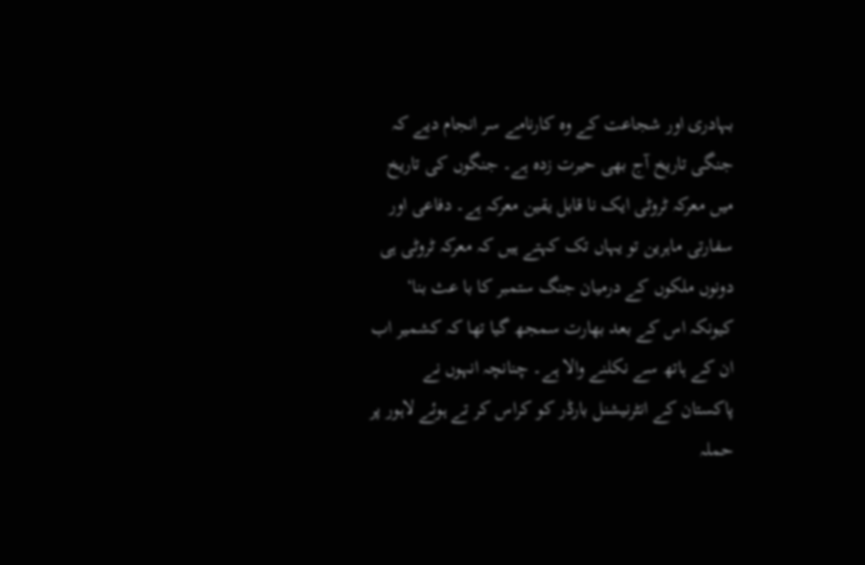بہادری اور شجاعت کے وہ کارنامے سر انجام دیے کہ جنگی تاریخ آج بھی حیرت زدہ ہے۔ جنگوں کی تاریخ میں معرکہ ٹروٹی ایک نا قابل یقین معرکہ ہے۔ دفاعی اور سفارتی ماہرین تو یہاں تک کہتے ہیں کہ معرکہ ٹروٹی ہی دونوں ملکوں کے درمیان جنگ ستمبر کا با عث بنا‘ کیونکہ اس کے بعد بھارت سمجھ گیا تھا کہ کشمیر اب ان کے ہاتھ سے نکلنے والا ہے۔ چنانچہ انہوں نے پاکستان کے انٹرنیشنل بارڈر کو کراس کر تے ہوئے لاہور پر حملہ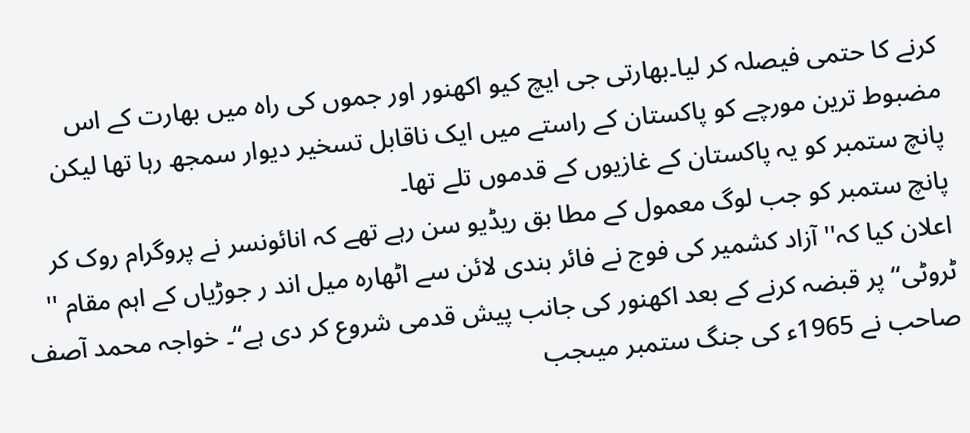کرنے کا حتمی فیصلہ کر لیا۔بھارتی جی ایچ کیو اکھنور اور جموں کی راہ میں بھارت کے اس مضبوط ترین مورچے کو پاکستان کے راستے میں ایک ناقابل تسخیر دیوار سمجھ رہا تھا لیکن پانچ ستمبر کو یہ پاکستان کے غازیوں کے قدموں تلے تھا۔
پانچ ستمبر کو جب لوگ معمول کے مطا بق ریڈیو سن رہے تھے کہ انائونسر نے پروگرام روک کر اعلان کیا کہ'' آزاد کشمیر کی فوج نے فائر بندی لائن سے اٹھارہ میل اند ر جوڑیاں کے اہم مقام '' ٹروٹی‘‘ پر قبضہ کرنے کے بعد اکھنور کی جانب پیش قدمی شروع کر دی ہے‘‘۔ خواجہ محمد آصف صاحب نے 1965ء کی جنگ ستمبر میںجب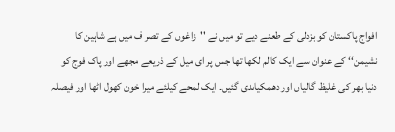افواج پاکستان کو بزدلی کے طعنے دیے تو میں نے ''زاغوں کے تصر ف میں ہے شاہین کا نشیمن‘‘ کے عنوان سے ایک کالم لکھا تھا جس پر ای میل کے ذریعے مجھے اور پاک فوج کو دنیا بھر کی غلیظ گالیاں اور دھمکیاںدی گئیں۔ ایک لمحے کیلئے میرا خون کھول اٹھا اور فیصلہ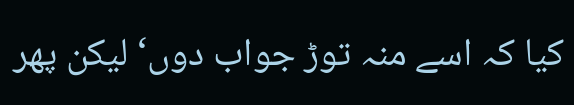کیا کہ اسے منہ توڑ جواب دوں‘ لیکن پھر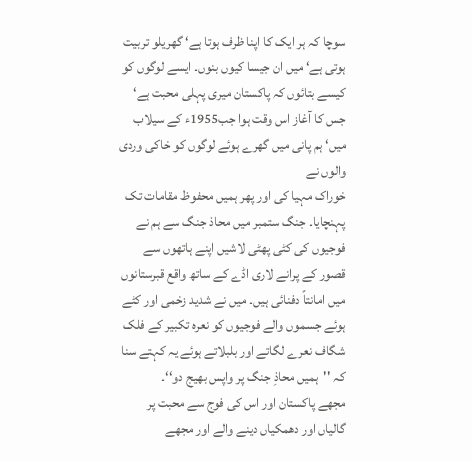سوچا کہ ہر ایک کا اپنا ظرف ہوتا ہے‘ گھریلو تربیت ہوتی ہے‘ میں ان جیسا کیوں بنوں۔ ایسے لوگوں کو کیسے بتائوں کہ پاکستان میری پہلی محبت ہے‘ جس کا آغاز اس وقت ہوا جب1955ء کے سیلاب میں‘ ہم پانی میں گھرے ہوئے لوگوں کو خاکی وردی والوں نے
خوراک مہیا کی اور پھر ہمیں محفوظ مقامات تک پہنچایا۔ جنگ ستمبر میں محاذ جنگ سے ہم نے فوجیوں کی کٹی پھٹی لاشیں اپنے ہاتھوں سے قصور کے پرانے لاری اڈے کے ساتھ واقع قبرستانوں میں امانتاً دفنائی ہیں۔ میں نے شدید زخمی اور کٹے ہوئے جسموں والے فوجیوں کو نعرہ تکبیر کے فلک شگاف نعرے لگاتے اور بلبلاتے ہوئے یہ کہتے سنا کہ ''ہمیں محاذِ جنگ پر واپس بھیج دو‘‘۔
مجھے پاکستان اور اس کی فوج سے محبت پر گالیاں اور دھمکیاں دینے والے اور مجھے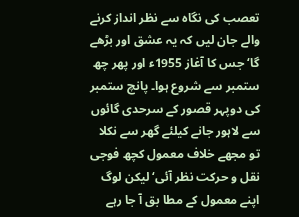تعصب کی نگاہ سے نظر انداز کرنے والے جان لیں کہ یہ عشق اور بڑھے گا‘ جس کا آغاز 1955ء اور پھر چھ ستمبر سے شروع ہوا۔ پانچ ستمبر کی دوپہر قصور کے سرحدی گائوں سے لاہور جانے کیلئے گھر سے نکلا تو مجھے خلاف معمول کچھ فوجی نقل و حرکت نظر آئی‘ لیکن لوگ اپنے معمول کے مطا بق آ جا رہے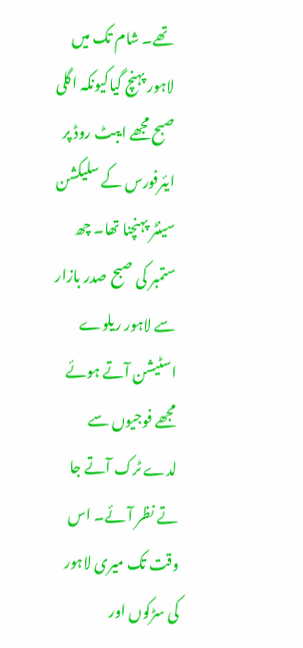تھے۔ شام تک میں لاہور پہنچ گیاکیونکہ اگلی صبح مجھے ایبٹ روڈ پر ایئرفورس کے سلیکشن سینٹر پہنچنا تھا۔ چھ ستمبر کی صبح صدر بازار سے لاہور ریلوے اسٹیشن آتے ہوئے مجھے فوجیوں سے لدے ٹرک آتے جا تے نظر آئے۔ اس وقت تک میری لاہور کی سڑکوں اور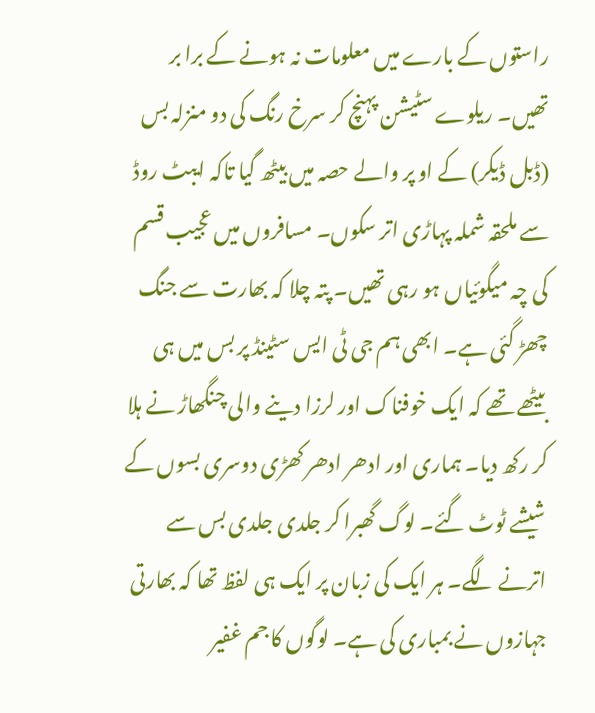راستوں کے بارے میں معلومات نہ ہونے کے برا بر تھیں۔ ریلوے سٹیشن پہنچ کر سرخ رنگ کی دو منزلہ بس (ڈبل ڈیکر) کے او پر والے حصہ میں بیٹھ گیا تاکہ ایبٹ روڈ سے ملحقہ شملہ پہاڑی اتر سکوں۔ مسافروں میں عجیب قسم کی چہ میگوئیاں ہو رہی تھیں۔ پتہ چلا کہ بھارت سے جنگ چھڑ گئی ہے۔ ابھی ہم جی ٹی ایس سٹینڈ پر بس میں ہی بیٹھے تھے کہ ایک خوفناک اور لرزا دینے والی چنگھاڑ نے ہلا کر رکھ دیا۔ ہماری اور ادھر ادھر کھڑی دوسری بسوں کے شیشے ٹوٹ گئے۔ لوگ گھبرا کر جلدی جلدی بس سے اترنے لگے۔ ہر ایک کی زبان پر ایک ہی لفظ تھا کہ بھارتی جہازوں نے بمباری کی ہے۔ لوگوں کا جم غفیر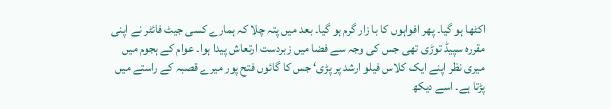اکٹھا ہو گیا۔ پھر افواہوں کا با زار گرم ہو گیا۔ بعد میں پتہ چلا کہ ہمارے کسی جیٹ فائٹر نے اپنی مقررہ سپیڈ توڑی تھی جس کی وجہ سے فضا میں زبردست ارتعاش پیدا ہوا۔ عوام کے ہجوم میں میری نظر اپنے ایک کلاس فیلو ارشد پر پڑی‘ جس کا گائوں فتح پور میرے قصبہ کے راستے میں پڑتا ہے۔ اسے دیکھ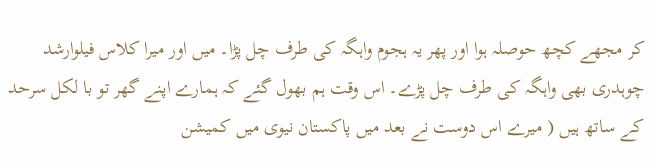کر مجھے کچھ حوصلہ ہوا اور پھر یہ ہجوم واہگہ کی طرف چل پڑا۔ میں اور میرا کلاس فیلوارشد چوہدری بھی واہگہ کی طرف چل پڑے۔ اس وقت ہم بھول گئے کہ ہمارے اپنے گھر تو با لکل سرحد کے ساتھ ہیں ( میرے اس دوست نے بعد میں پاکستان نیوی میں کمیشن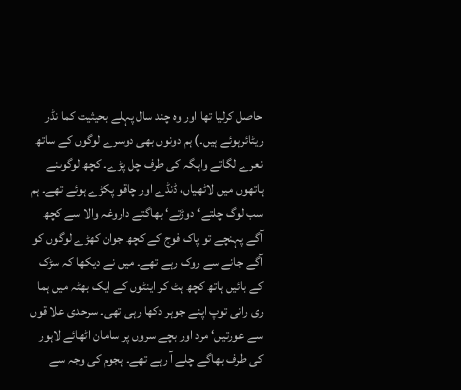حاصل کرلیا تھا اور وہ چند سال پہلے بحیثیت کما نڈر ریٹائرہوئے ہیں۔) ہم دونوں بھی دوسرے لوگوں کے ساتھ نعرے لگاتے واہگہ کی طرف چل پڑے۔ کچھ لوگوںنے ہاتھوں میں لاٹھیاں، ڈنڈے اور چاقو پکڑے ہوئے تھے۔ ہم سب لوگ چلتے‘ دوڑتے‘ بھاگتے داروغہ والا سے کچھ آگے پہنچے تو پاک فوج کے کچھ جوان کھڑے لوگوں کو آگے جانے سے روک رہے تھے۔ میں نے دیکھا کہ سڑک کے بائیں ہاتھ کچھ ہٹ کر اینٹوں کے ایک بھٹہ میں ہما ری رانی توپ اپنے جوہر دکھا رہی تھی۔ سرحدی علا قوں سے عورتیں‘ مرد اور بچے سروں پر سامان اٹھائے لاہور کی طرف بھاگے چلے آ رہے تھے۔ ہجوم کی وجہ سے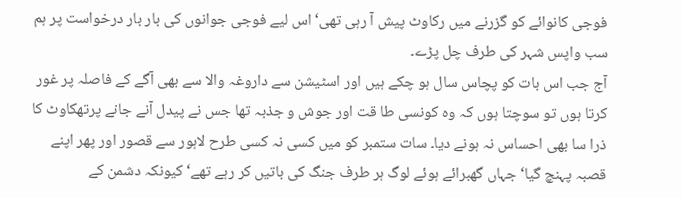فوجی کانوائے کو گزرنے میں رکاوٹ پیش آ رہی تھی‘ اس لیے فوجی جوانوں کی بار بار درخواست پر ہم سب واپس شہر کی طرف چل پڑے۔
آج جب اس بات کو پچاس سال ہو چکے ہیں اور اسٹیشن سے داروغہ والا سے بھی آگے کے فاصلہ پر غور کرتا ہوں تو سوچتا ہوں کہ وہ کونسی طا قت اور جوش و جذبہ تھا جس نے پیدل آنے جانے پرتھکاوٹ کا ذرا سا بھی احساس نہ ہونے دیا۔ سات ستمبر کو میں کسی نہ کسی طرح لاہور سے قصور اور پھر اپنے قصبہ پہنچ گیا‘ جہاں گھبرائے ہوئے لوگ ہر طرف جنگ کی باتیں کر رہے تھے‘ کیونکہ دشمن کے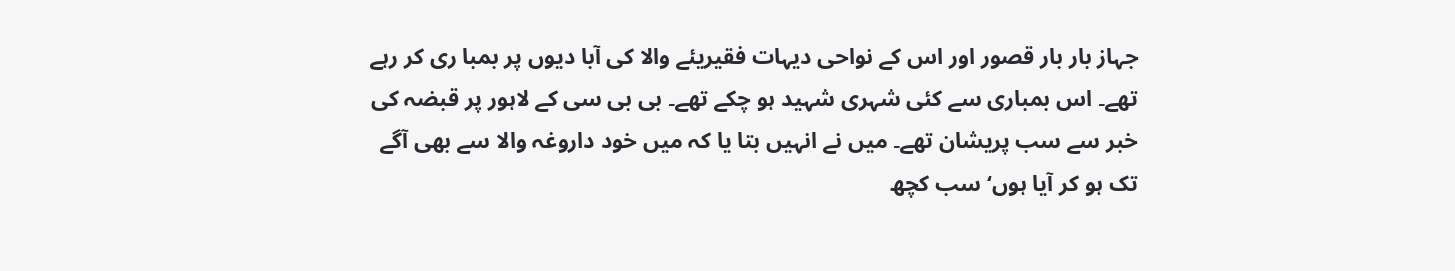جہاز بار بار قصور اور اس کے نواحی دیہات فقیریئے والا کی آبا دیوں پر بمبا ری کر رہے تھے۔ اس بمباری سے کئی شہری شہید ہو چکے تھے۔ بی بی سی کے لاہور پر قبضہ کی خبر سے سب پریشان تھے۔ میں نے انہیں بتا یا کہ میں خود داروغہ والا سے بھی آگے تک ہو کر آیا ہوں‘ سب کچھ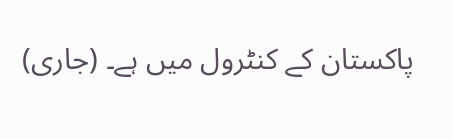پاکستان کے کنٹرول میں ہے۔ (جاری)